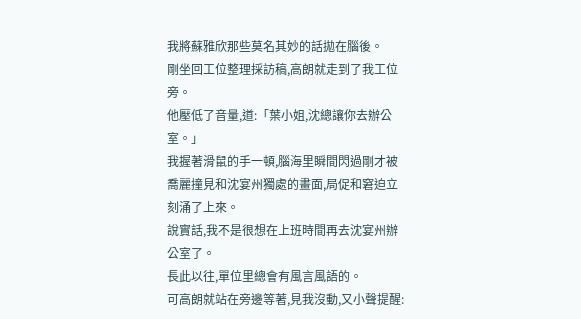我將蘇雅欣那些莫名其妙的話拋在腦後。
剛坐回工位整理採訪稿,高朗就走到了我工位旁。
他壓低了音量,道:「葉小姐,沈總讓你去辦公室。」
我握著滑鼠的手一頓,腦海里瞬間閃過剛才被喬麗撞見和沈宴州獨處的畫面,局促和窘迫立刻涌了上來。
說實話,我不是很想在上班時間再去沈宴州辦公室了。
長此以往,單位里總會有風言風語的。
可高朗就站在旁邊等著,見我沒動,又小聲提醒: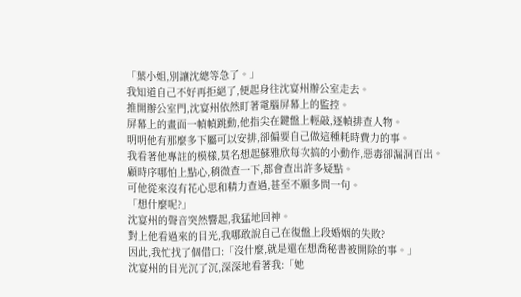「葉小姐,別讓沈總等急了。」
我知道自己不好再拒絕了,便起身往沈宴州辦公室走去。
推開辦公室門,沈宴州依然盯著電腦屏幕上的監控。
屏幕上的畫面一幀幀跳動,他指尖在鍵盤上輕敲,逐幀排查人物。
明明他有那麼多下屬可以安排,卻偏要自己做這種耗時費力的事。
我看著他專註的模樣,莫名想起蘇雅欣每次搞的小動作,惡毒卻漏洞百出。
顧時序哪怕上點心,稍微查一下,都會查出許多疑點。
可他從來沒有花心思和精力查過,甚至不願多問一句。
「想什麼呢?」
沈宴州的聲音突然響起,我猛地回神。
對上他看過來的目光,我哪敢說自己在復盤上段婚姻的失敗?
因此,我忙找了個借口:「沒什麼,就是還在想喬秘書被開除的事。」
沈宴州的目光沉了沉,深深地看著我:「她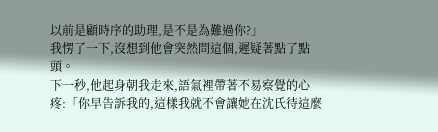以前是顧時序的助理,是不是為難過你?」
我愣了一下,沒想到他會突然問這個,遲疑著點了點頭。
下一秒,他起身朝我走來,語氣裡帶著不易察覺的心疼:「你早告訴我的,這樣我就不會讓她在沈氏待這麼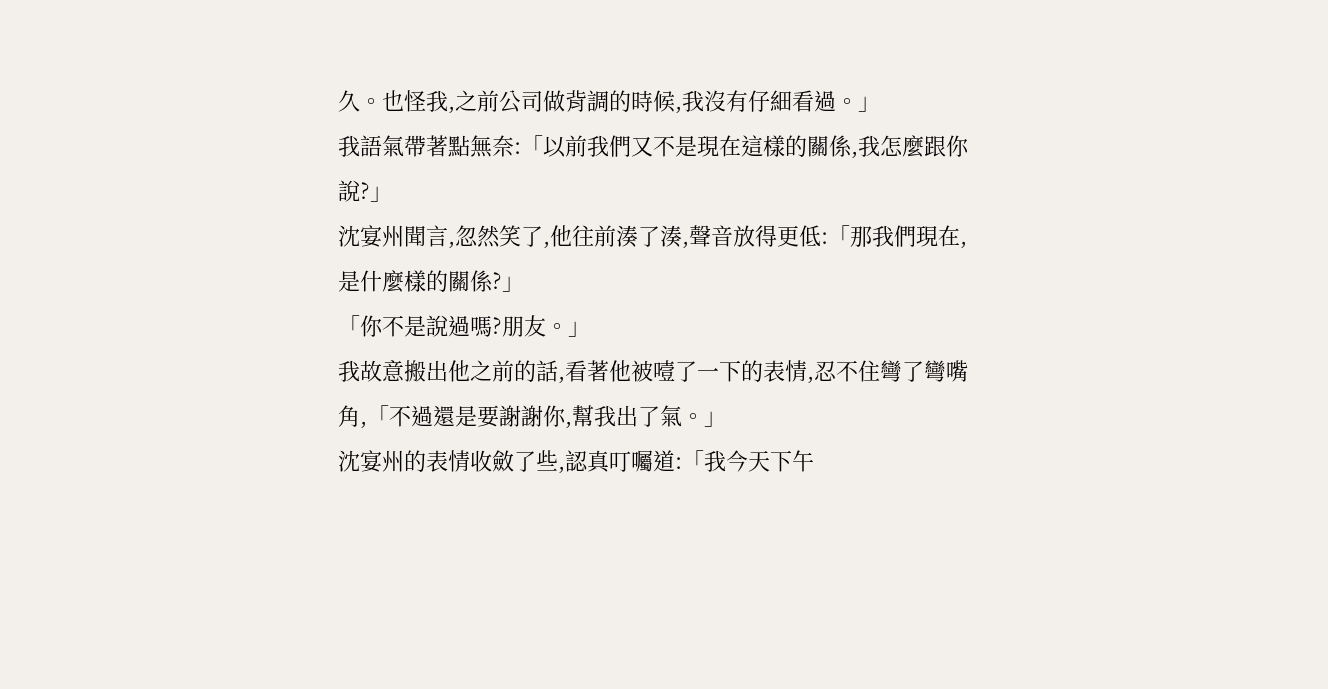久。也怪我,之前公司做背調的時候,我沒有仔細看過。」
我語氣帶著點無奈:「以前我們又不是現在這樣的關係,我怎麼跟你說?」
沈宴州聞言,忽然笑了,他往前湊了湊,聲音放得更低:「那我們現在,是什麼樣的關係?」
「你不是說過嗎?朋友。」
我故意搬出他之前的話,看著他被噎了一下的表情,忍不住彎了彎嘴角,「不過還是要謝謝你,幫我出了氣。」
沈宴州的表情收斂了些,認真叮囑道:「我今天下午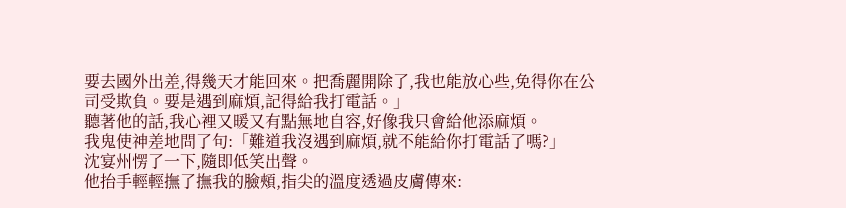要去國外出差,得幾天才能回來。把喬麗開除了,我也能放心些,免得你在公司受欺負。要是遇到麻煩,記得給我打電話。」
聽著他的話,我心裡又暖又有點無地自容,好像我只會給他添麻煩。
我鬼使神差地問了句:「難道我沒遇到麻煩,就不能給你打電話了嗎?」
沈宴州愣了一下,隨即低笑出聲。
他抬手輕輕撫了撫我的臉頰,指尖的溫度透過皮膚傳來: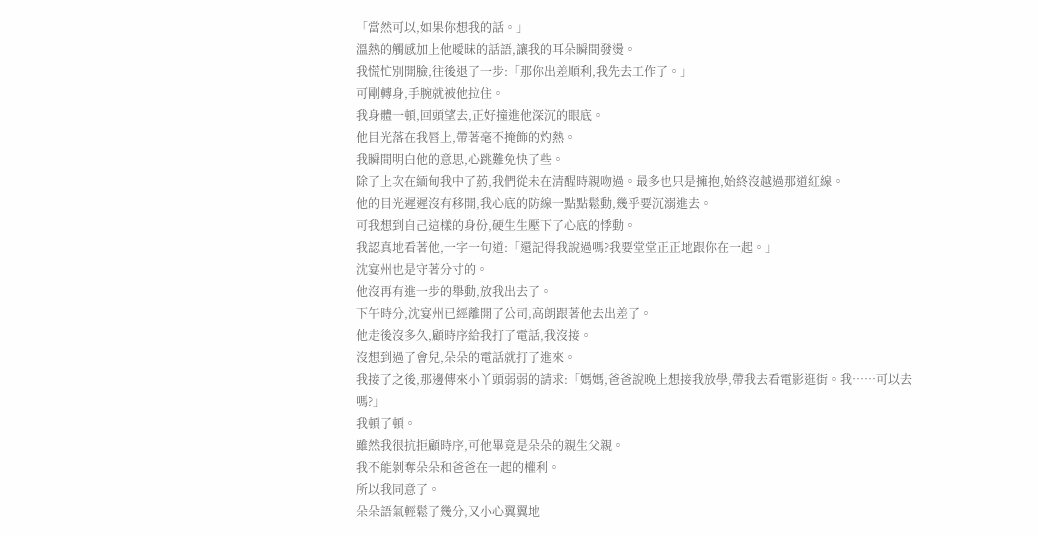「當然可以,如果你想我的話。」
溫熱的觸感加上他曖昧的話語,讓我的耳朵瞬間發燙。
我慌忙別開臉,往後退了一步:「那你出差順利,我先去工作了。」
可剛轉身,手腕就被他拉住。
我身體一頓,回頭望去,正好撞進他深沉的眼底。
他目光落在我唇上,帶著毫不掩飾的灼熱。
我瞬間明白他的意思,心跳難免快了些。
除了上次在緬甸我中了葯,我們從未在清醒時親吻過。最多也只是擁抱,始終沒越過那道紅線。
他的目光遲遲沒有移開,我心底的防線一點點鬆動,幾乎要沉溺進去。
可我想到自己這樣的身份,硬生生壓下了心底的悸動。
我認真地看著他,一字一句道:「還記得我說過嗎?我要堂堂正正地跟你在一起。」
沈宴州也是守著分寸的。
他沒再有進一步的舉動,放我出去了。
下午時分,沈宴州已經離開了公司,高朗跟著他去出差了。
他走後沒多久,顧時序給我打了電話,我沒接。
沒想到過了會兒,朵朵的電話就打了進來。
我接了之後,那邊傳來小丫頭弱弱的請求:「媽媽,爸爸說晚上想接我放學,帶我去看電影逛街。我……可以去嗎?」
我頓了頓。
雖然我很抗拒顧時序,可他畢竟是朵朵的親生父親。
我不能剝奪朵朵和爸爸在一起的權利。
所以我同意了。
朵朵語氣輕鬆了幾分,又小心翼翼地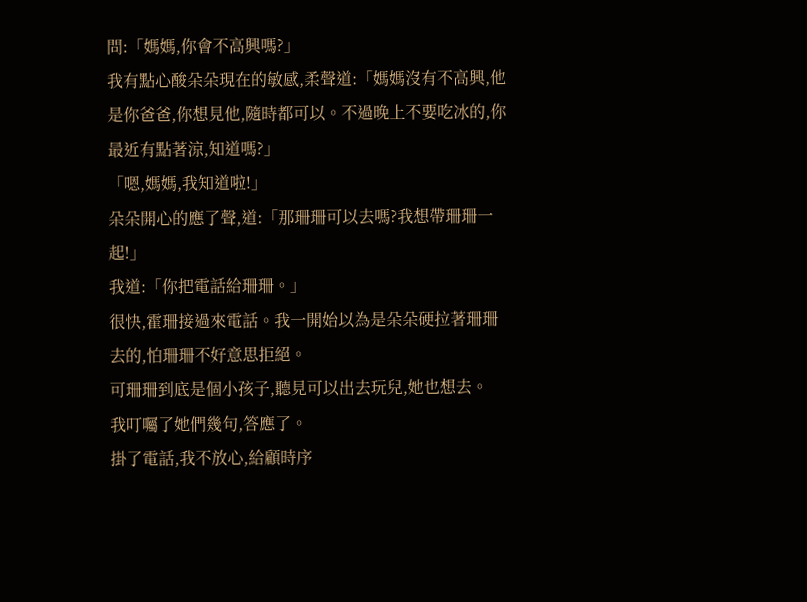問:「媽媽,你會不高興嗎?」
我有點心酸朵朵現在的敏感,柔聲道:「媽媽沒有不高興,他是你爸爸,你想見他,隨時都可以。不過晚上不要吃冰的,你最近有點著涼,知道嗎?」
「嗯,媽媽,我知道啦!」
朵朵開心的應了聲,道:「那珊珊可以去嗎?我想帶珊珊一起!」
我道:「你把電話給珊珊。」
很快,霍珊接過來電話。我一開始以為是朵朵硬拉著珊珊去的,怕珊珊不好意思拒絕。
可珊珊到底是個小孩子,聽見可以出去玩兒,她也想去。
我叮囑了她們幾句,答應了。
掛了電話,我不放心,給顧時序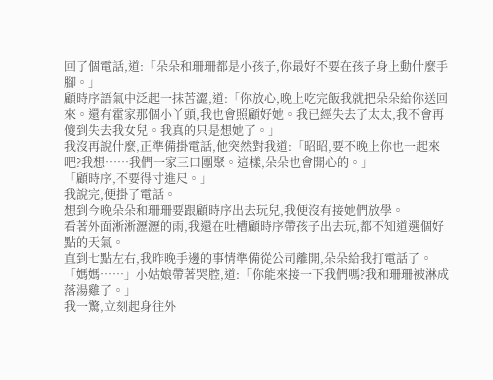回了個電話,道:「朵朵和珊珊都是小孩子,你最好不要在孩子身上動什麼手腳。」
顧時序語氣中泛起一抹苦澀,道:「你放心,晚上吃完飯我就把朵朵給你送回來。還有霍家那個小丫頭,我也會照顧好她。我已經失去了太太,我不會再傻到失去我女兒。我真的只是想她了。」
我沒再說什麼,正準備掛電話,他突然對我道:「昭昭,要不晚上你也一起來吧?我想……我們一家三口團聚。這樣,朵朵也會開心的。」
「顧時序,不要得寸進尺。」
我說完,便掛了電話。
想到今晚朵朵和珊珊要跟顧時序出去玩兒,我便沒有接她們放學。
看著外面淅淅瀝瀝的雨,我還在吐槽顧時序帶孩子出去玩,都不知道選個好點的天氣。
直到七點左右,我昨晚手邊的事情準備從公司離開,朵朵給我打電話了。
「媽媽……」小姑娘帶著哭腔,道:「你能來接一下我們嗎?我和珊珊被淋成落湯雞了。」
我一驚,立刻起身往外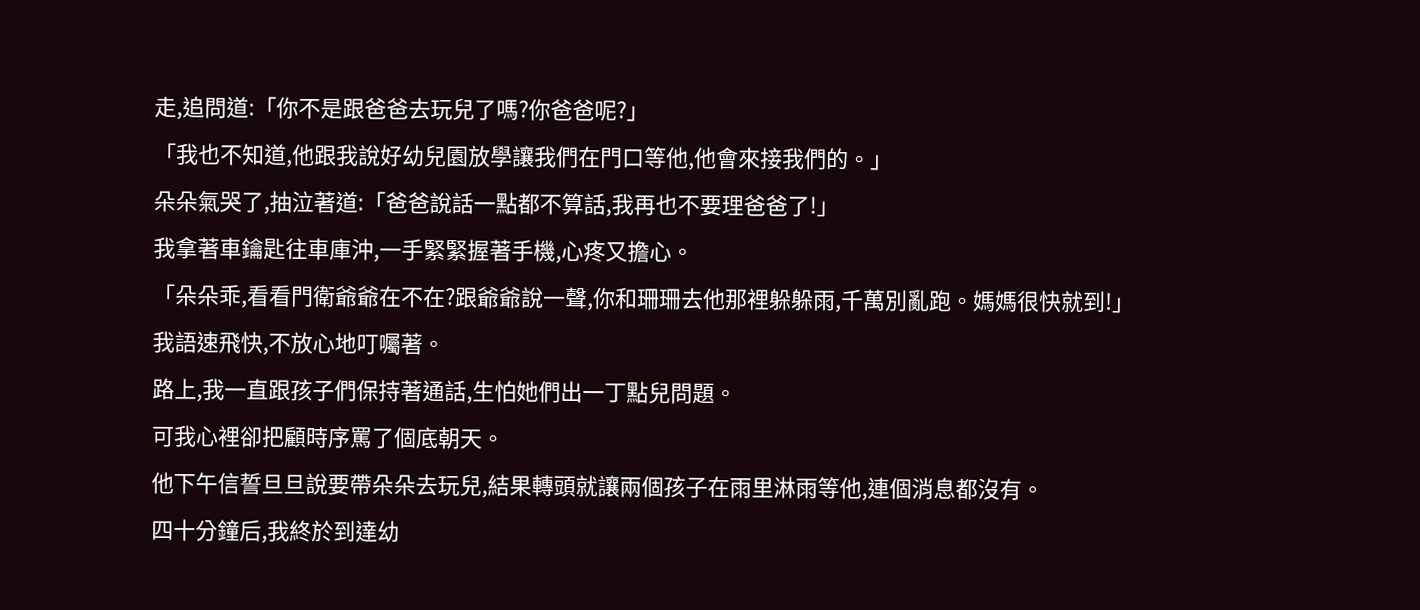走,追問道:「你不是跟爸爸去玩兒了嗎?你爸爸呢?」
「我也不知道,他跟我說好幼兒園放學讓我們在門口等他,他會來接我們的。」
朵朵氣哭了,抽泣著道:「爸爸說話一點都不算話,我再也不要理爸爸了!」
我拿著車鑰匙往車庫沖,一手緊緊握著手機,心疼又擔心。
「朵朵乖,看看門衛爺爺在不在?跟爺爺說一聲,你和珊珊去他那裡躲躲雨,千萬別亂跑。媽媽很快就到!」
我語速飛快,不放心地叮囑著。
路上,我一直跟孩子們保持著通話,生怕她們出一丁點兒問題。
可我心裡卻把顧時序罵了個底朝天。
他下午信誓旦旦說要帶朵朵去玩兒,結果轉頭就讓兩個孩子在雨里淋雨等他,連個消息都沒有。
四十分鐘后,我終於到達幼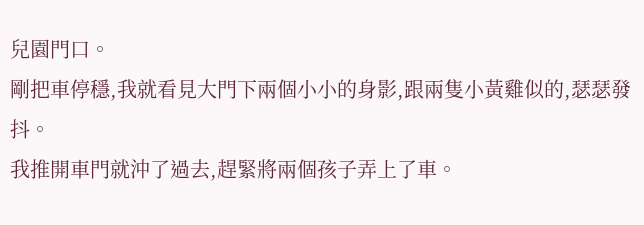兒園門口。
剛把車停穩,我就看見大門下兩個小小的身影,跟兩隻小黃雞似的,瑟瑟發抖。
我推開車門就沖了過去,趕緊將兩個孩子弄上了車。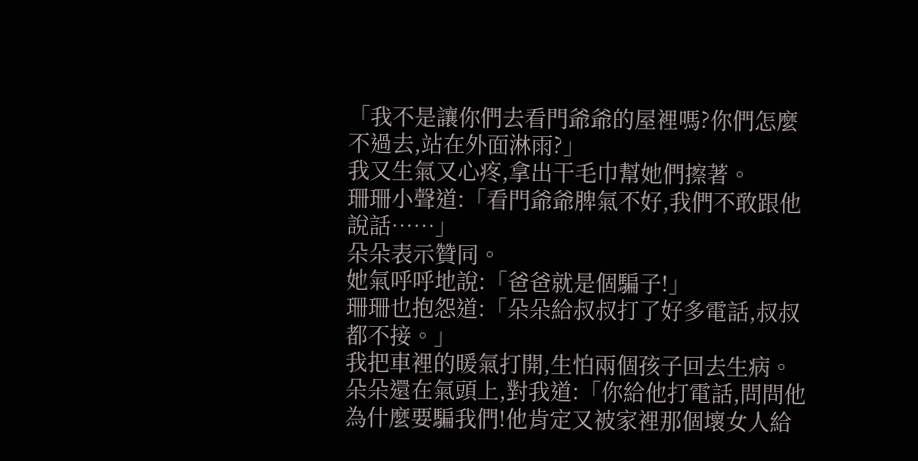「我不是讓你們去看門爺爺的屋裡嗎?你們怎麼不過去,站在外面淋雨?」
我又生氣又心疼,拿出干毛巾幫她們擦著。
珊珊小聲道:「看門爺爺脾氣不好,我們不敢跟他說話……」
朵朵表示贊同。
她氣呼呼地說:「爸爸就是個騙子!」
珊珊也抱怨道:「朵朵給叔叔打了好多電話,叔叔都不接。」
我把車裡的暖氣打開,生怕兩個孩子回去生病。
朵朵還在氣頭上,對我道:「你給他打電話,問問他為什麼要騙我們!他肯定又被家裡那個壞女人給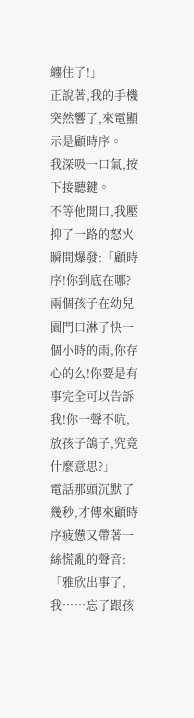纏住了!」
正說著,我的手機突然響了,來電顯示是顧時序。
我深吸一口氣,按下接聽鍵。
不等他開口,我壓抑了一路的怒火瞬間爆發:「顧時序!你到底在哪?兩個孩子在幼兒園門口淋了快一個小時的雨,你存心的么!你要是有事完全可以告訴我!你一聲不吭,放孩子鴿子,究竟什麼意思?」
電話那頭沉默了幾秒,才傳來顧時序疲憊又帶著一絲慌亂的聲音:「雅欣出事了,我……忘了跟孩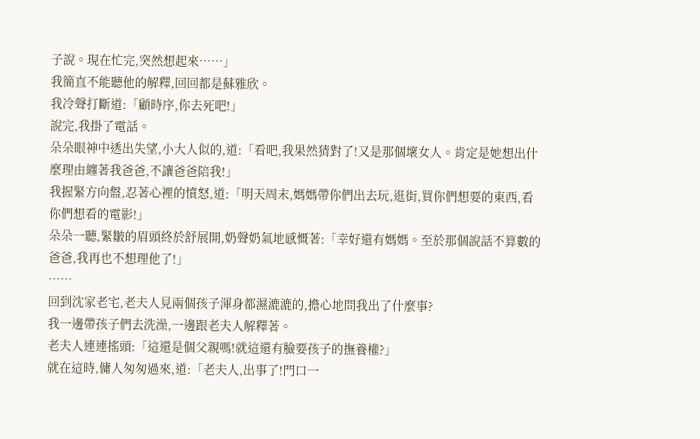子說。現在忙完,突然想起來……」
我簡直不能聽他的解釋,回回都是蘇雅欣。
我冷聲打斷道:「顧時序,你去死吧!」
說完,我掛了電話。
朵朵眼神中透出失望,小大人似的,道:「看吧,我果然猜對了!又是那個壞女人。肯定是她想出什麼理由纏著我爸爸,不讓爸爸陪我!」
我握緊方向盤,忍著心裡的憤怒,道:「明天周末,媽媽帶你們出去玩,逛街,買你們想要的東西,看你們想看的電影!」
朵朵一聽,緊皺的眉頭終於舒展開,奶聲奶氣地感慨著:「幸好還有媽媽。至於那個說話不算數的爸爸,我再也不想理他了!」
……
回到沈家老宅,老夫人見兩個孩子渾身都濕漉漉的,擔心地問我出了什麼事?
我一邊帶孩子們去洗澡,一邊跟老夫人解釋著。
老夫人連連搖頭:「這還是個父親嗎!就這還有臉要孩子的撫養權?」
就在這時,傭人匆匆過來,道:「老夫人,出事了!門口一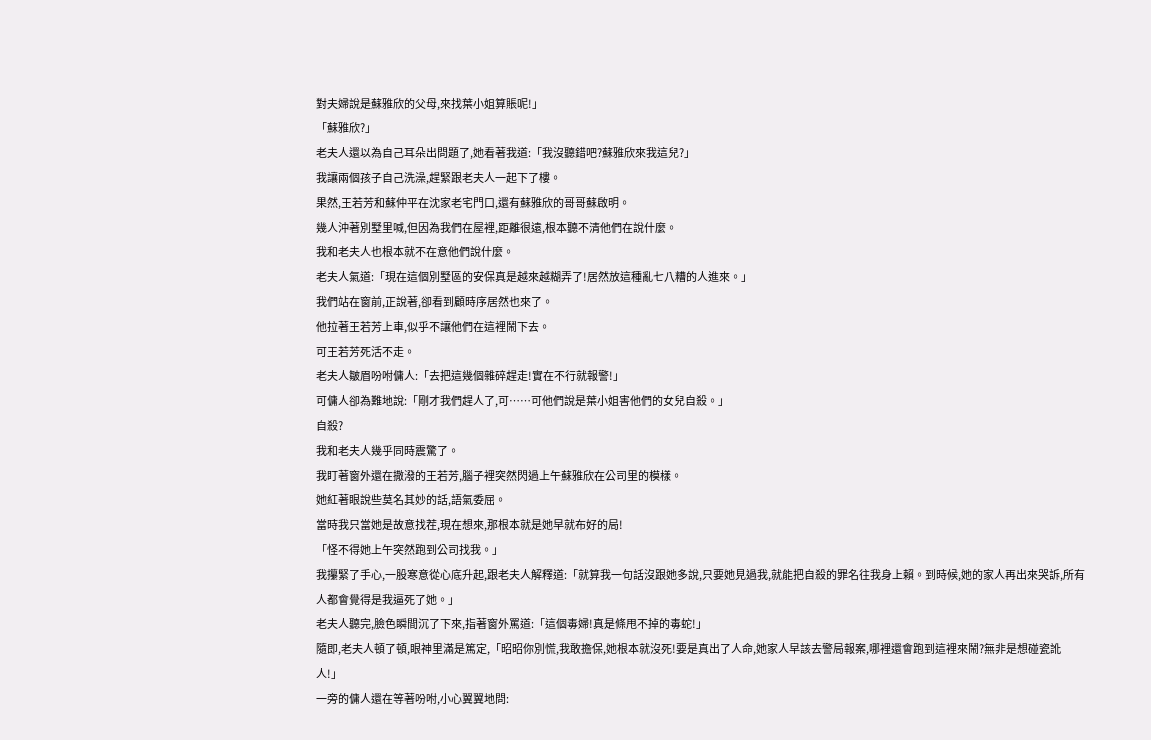對夫婦說是蘇雅欣的父母,來找葉小姐算賬呢!」
「蘇雅欣?」
老夫人還以為自己耳朵出問題了,她看著我道:「我沒聽錯吧?蘇雅欣來我這兒?」
我讓兩個孩子自己洗澡,趕緊跟老夫人一起下了樓。
果然,王若芳和蘇仲平在沈家老宅門口,還有蘇雅欣的哥哥蘇啟明。
幾人沖著別墅里喊,但因為我們在屋裡,距離很遠,根本聽不清他們在說什麼。
我和老夫人也根本就不在意他們說什麼。
老夫人氣道:「現在這個別墅區的安保真是越來越糊弄了!居然放這種亂七八糟的人進來。」
我們站在窗前,正說著,卻看到顧時序居然也來了。
他拉著王若芳上車,似乎不讓他們在這裡鬧下去。
可王若芳死活不走。
老夫人皺眉吩咐傭人:「去把這幾個雜碎趕走!實在不行就報警!」
可傭人卻為難地說:「剛才我們趕人了,可……可他們說是葉小姐害他們的女兒自殺。」
自殺?
我和老夫人幾乎同時震驚了。
我盯著窗外還在撒潑的王若芳,腦子裡突然閃過上午蘇雅欣在公司里的模樣。
她紅著眼說些莫名其妙的話,語氣委屈。
當時我只當她是故意找茬,現在想來,那根本就是她早就布好的局!
「怪不得她上午突然跑到公司找我。」
我攥緊了手心,一股寒意從心底升起,跟老夫人解釋道:「就算我一句話沒跟她多說,只要她見過我,就能把自殺的罪名往我身上賴。到時候,她的家人再出來哭訴,所有人都會覺得是我逼死了她。」
老夫人聽完,臉色瞬間沉了下來,指著窗外罵道:「這個毒婦!真是條甩不掉的毒蛇!」
隨即,老夫人頓了頓,眼神里滿是篤定,「昭昭你別慌,我敢擔保,她根本就沒死!要是真出了人命,她家人早該去警局報案,哪裡還會跑到這裡來鬧?無非是想碰瓷訛人!」
一旁的傭人還在等著吩咐,小心翼翼地問: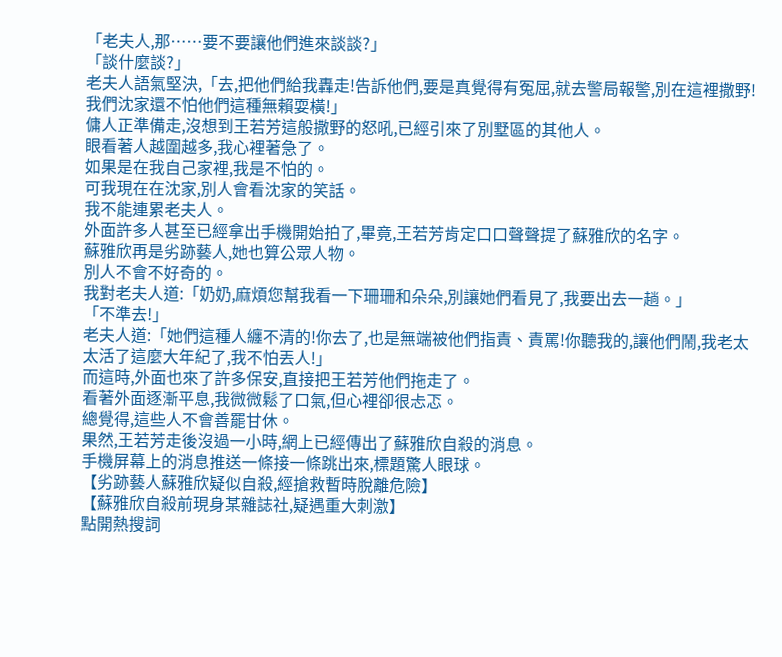「老夫人,那……要不要讓他們進來談談?」
「談什麼談?」
老夫人語氣堅決,「去,把他們給我轟走!告訴他們,要是真覺得有冤屈,就去警局報警,別在這裡撒野!我們沈家還不怕他們這種無賴耍橫!」
傭人正準備走,沒想到王若芳這般撒野的怒吼,已經引來了別墅區的其他人。
眼看著人越圍越多,我心裡著急了。
如果是在我自己家裡,我是不怕的。
可我現在在沈家,別人會看沈家的笑話。
我不能連累老夫人。
外面許多人甚至已經拿出手機開始拍了,畢竟,王若芳肯定口口聲聲提了蘇雅欣的名字。
蘇雅欣再是劣跡藝人,她也算公眾人物。
別人不會不好奇的。
我對老夫人道:「奶奶,麻煩您幫我看一下珊珊和朵朵,別讓她們看見了,我要出去一趟。」
「不準去!」
老夫人道:「她們這種人纏不清的!你去了,也是無端被他們指責、責罵!你聽我的,讓他們鬧,我老太太活了這麼大年紀了,我不怕丟人!」
而這時,外面也來了許多保安,直接把王若芳他們拖走了。
看著外面逐漸平息,我微微鬆了口氣,但心裡卻很忐忑。
總覺得,這些人不會善罷甘休。
果然,王若芳走後沒過一小時,網上已經傳出了蘇雅欣自殺的消息。
手機屏幕上的消息推送一條接一條跳出來,標題驚人眼球。
【劣跡藝人蘇雅欣疑似自殺,經搶救暫時脫離危險】
【蘇雅欣自殺前現身某雜誌社,疑遇重大刺激】
點開熱搜詞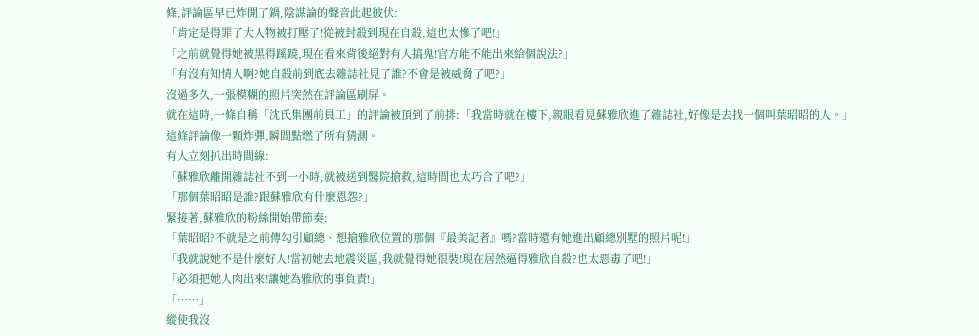條,評論區早已炸開了鍋,陰謀論的聲音此起彼伏:
「肯定是得罪了大人物被打壓了!從被封殺到現在自殺,這也太慘了吧!」
「之前就覺得她被黑得蹊蹺,現在看來背後絕對有人搞鬼!官方能不能出來給個說法?」
「有沒有知情人啊?她自殺前到底去雜誌社見了誰?不會是被威脅了吧?」
沒過多久,一張模糊的照片突然在評論區刷屏。
就在這時,一條自稱「沈氏集團前員工」的評論被頂到了前排:「我當時就在樓下,親眼看見蘇雅欣進了雜誌社,好像是去找一個叫葉昭昭的人。」
這條評論像一顆炸彈,瞬間點燃了所有猜測。
有人立刻扒出時間線:
「蘇雅欣離開雜誌社不到一小時,就被送到醫院搶救,這時間也太巧合了吧?」
「那個葉昭昭是誰?跟蘇雅欣有什麼恩怨?」
緊接著,蘇雅欣的粉絲開始帶節奏:
「葉昭昭?不就是之前傳勾引顧總、想搶雅欣位置的那個『最美記者』嗎?當時還有她進出顧總別墅的照片呢!」
「我就說她不是什麼好人!當初她去地震災區,我就覺得她很裝!現在居然逼得雅欣自殺?也太惡毒了吧!」
「必須把她人肉出來!讓她為雅欣的事負責!」
「……」
縱使我沒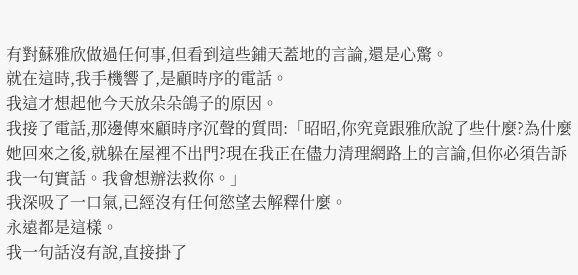有對蘇雅欣做過任何事,但看到這些鋪天蓋地的言論,還是心驚。
就在這時,我手機響了,是顧時序的電話。
我這才想起他今天放朵朵鴿子的原因。
我接了電話,那邊傳來顧時序沉聲的質問:「昭昭,你究竟跟雅欣說了些什麼?為什麼她回來之後,就躲在屋裡不出門?現在我正在儘力清理網路上的言論,但你必須告訴我一句實話。我會想辦法救你。」
我深吸了一口氣,已經沒有任何慾望去解釋什麼。
永遠都是這樣。
我一句話沒有說,直接掛了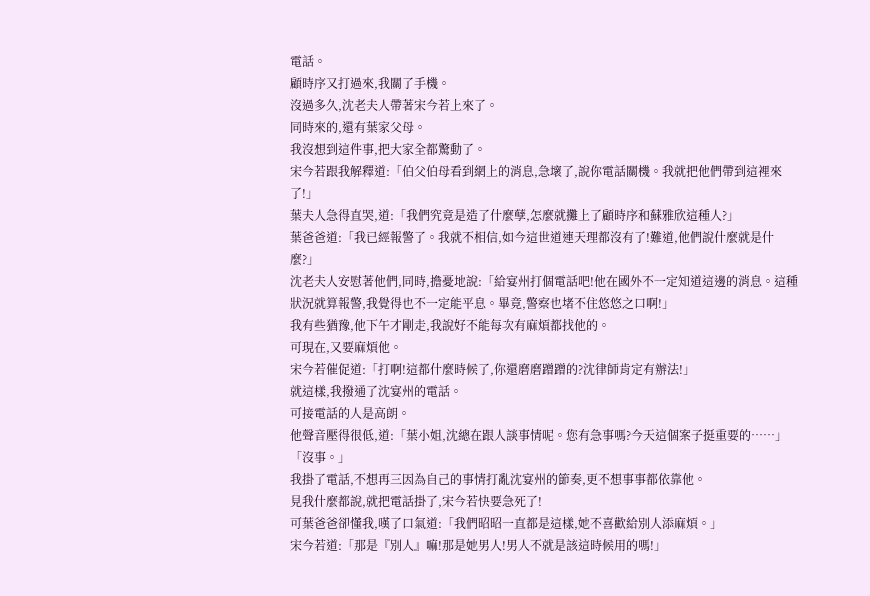電話。
顧時序又打過來,我關了手機。
沒過多久,沈老夫人帶著宋今若上來了。
同時來的,還有葉家父母。
我沒想到這件事,把大家全都驚動了。
宋今若跟我解釋道:「伯父伯母看到網上的消息,急壞了,說你電話關機。我就把他們帶到這裡來了!」
葉夫人急得直哭,道:「我們究竟是造了什麼孽,怎麼就攤上了顧時序和蘇雅欣這種人?」
葉爸爸道:「我已經報警了。我就不相信,如今這世道連天理都沒有了!難道,他們說什麼就是什麼?」
沈老夫人安慰著他們,同時,擔憂地說:「給宴州打個電話吧!他在國外不一定知道這邊的消息。這種狀況就算報警,我覺得也不一定能平息。畢竟,警察也堵不住悠悠之口啊!」
我有些猶豫,他下午才剛走,我說好不能每次有麻煩都找他的。
可現在,又要麻煩他。
宋今若催促道:「打啊!這都什麼時候了,你還磨磨蹭蹭的?沈律師肯定有辦法!」
就這樣,我撥通了沈宴州的電話。
可接電話的人是高朗。
他聲音壓得很低,道:「葉小姐,沈總在跟人談事情呢。您有急事嗎?今天這個案子挺重要的……」
「沒事。」
我掛了電話,不想再三因為自己的事情打亂沈宴州的節奏,更不想事事都依靠他。
見我什麼都說,就把電話掛了,宋今若快要急死了!
可葉爸爸卻懂我,嘆了口氣道:「我們昭昭一直都是這樣,她不喜歡給別人添麻煩。」
宋今若道:「那是『別人』嘛!那是她男人!男人不就是該這時候用的嗎!」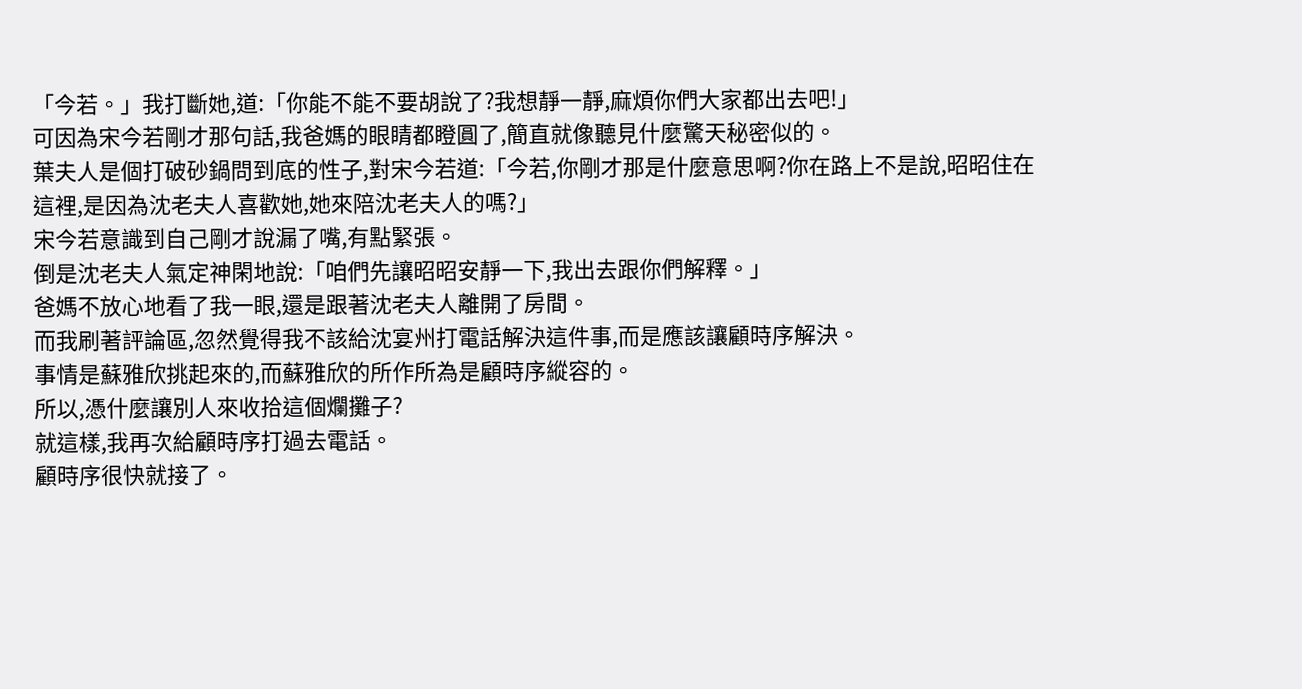「今若。」我打斷她,道:「你能不能不要胡說了?我想靜一靜,麻煩你們大家都出去吧!」
可因為宋今若剛才那句話,我爸媽的眼睛都瞪圓了,簡直就像聽見什麼驚天秘密似的。
葉夫人是個打破砂鍋問到底的性子,對宋今若道:「今若,你剛才那是什麼意思啊?你在路上不是說,昭昭住在這裡,是因為沈老夫人喜歡她,她來陪沈老夫人的嗎?」
宋今若意識到自己剛才說漏了嘴,有點緊張。
倒是沈老夫人氣定神閑地說:「咱們先讓昭昭安靜一下,我出去跟你們解釋。」
爸媽不放心地看了我一眼,還是跟著沈老夫人離開了房間。
而我刷著評論區,忽然覺得我不該給沈宴州打電話解決這件事,而是應該讓顧時序解決。
事情是蘇雅欣挑起來的,而蘇雅欣的所作所為是顧時序縱容的。
所以,憑什麼讓別人來收拾這個爛攤子?
就這樣,我再次給顧時序打過去電話。
顧時序很快就接了。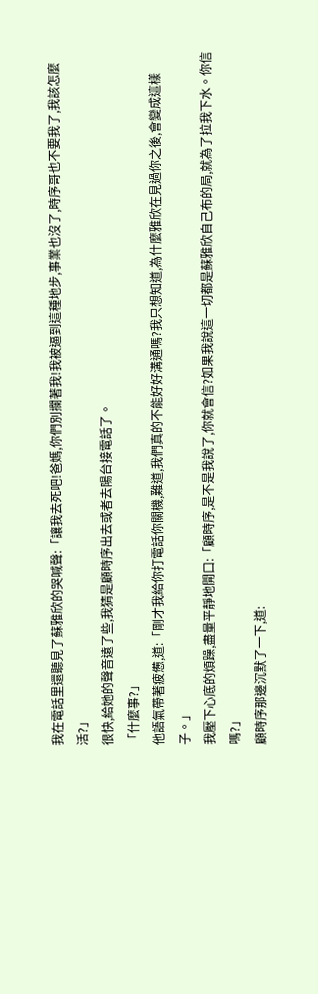我在電話里還聽見了蘇雅欣的哭喊聲:「讓我去死吧!爸媽,你們別攔著我!我被逼到這種地步,事業也沒了,時序哥也不要我了,我該怎麼活?」
很快,給她的聲音遠了些,我猜是顧時序出去或者去陽台接電話了。
「什麼事?」
他語氣帶著疲憊,道:「剛才我給你打電話你關機,難道,我們真的不能好好溝通嗎?我只想知道,為什麼雅欣在見過你之後,會變成這樣子。」
我壓下心底的煩躁,盡量平靜地開口:「顧時序,是不是我說了,你就會信?如果我說這一切都是蘇雅欣自己布的局,就為了拉我下水。你信嗎?」
顧時序那邊沉默了一下,道: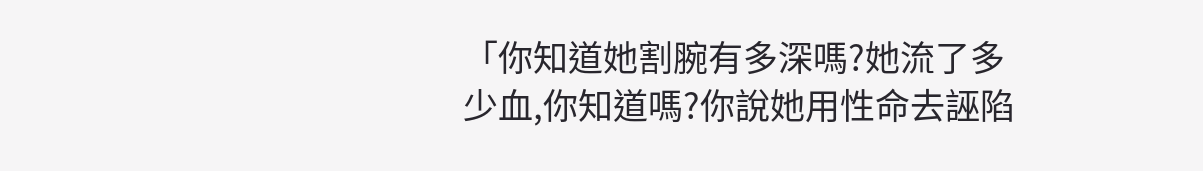「你知道她割腕有多深嗎?她流了多少血,你知道嗎?你說她用性命去誣陷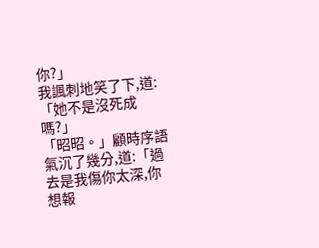你?」
我諷刺地笑了下,道:「她不是沒死成嗎?」
「昭昭。」顧時序語氣沉了幾分,道:「過去是我傷你太深,你想報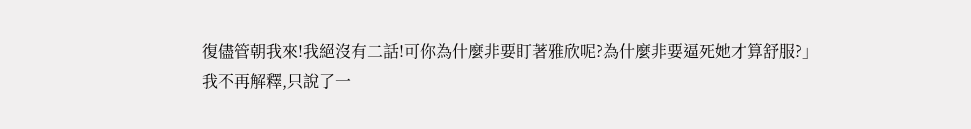復儘管朝我來!我絕沒有二話!可你為什麼非要盯著雅欣呢?為什麼非要逼死她才算舒服?」
我不再解釋,只說了一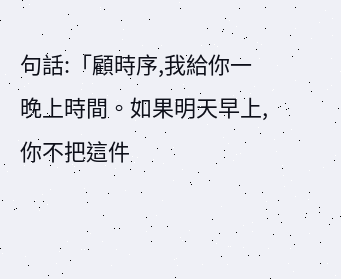句話:「顧時序,我給你一晚上時間。如果明天早上,你不把這件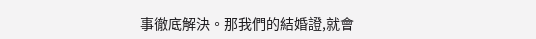事徹底解決。那我們的結婚證,就會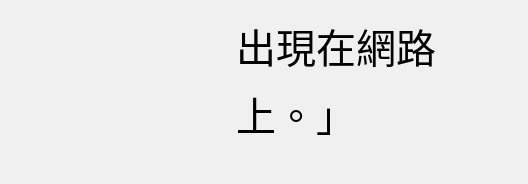出現在網路上。」